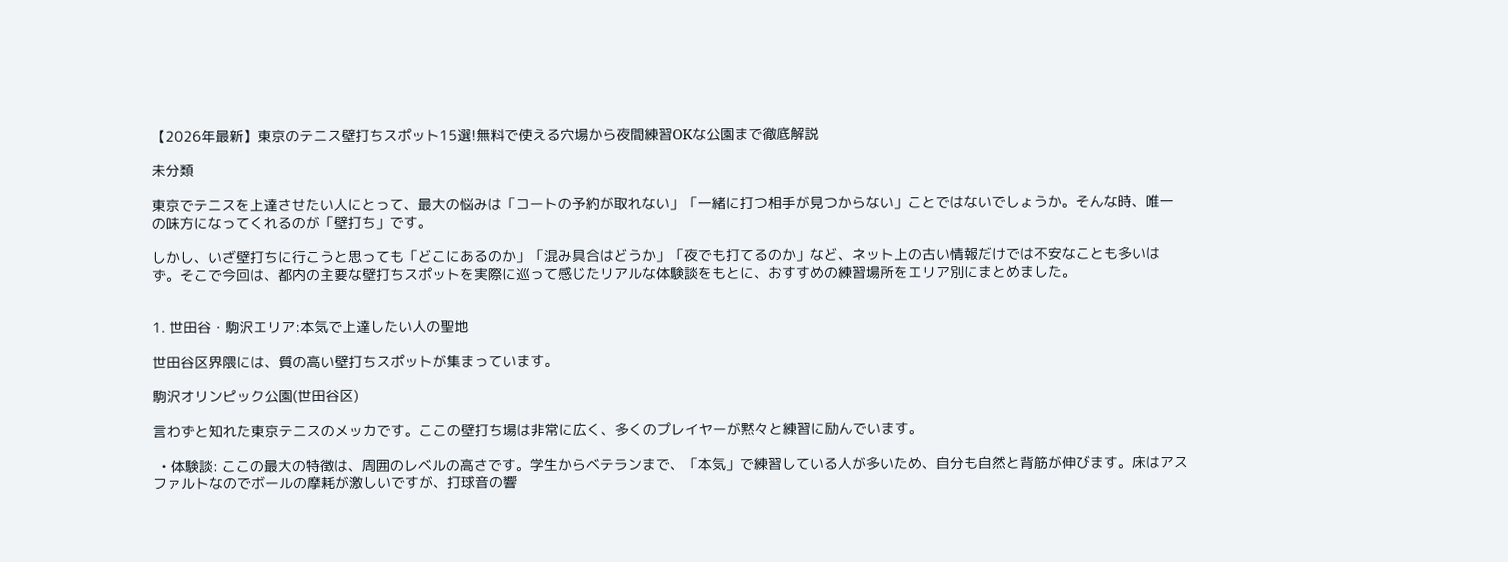【2026年最新】東京のテニス壁打ちスポット15選!無料で使える穴場から夜間練習OKな公園まで徹底解説

未分類

東京でテニスを上達させたい人にとって、最大の悩みは「コートの予約が取れない」「一緒に打つ相手が見つからない」ことではないでしょうか。そんな時、唯一の味方になってくれるのが「壁打ち」です。

しかし、いざ壁打ちに行こうと思っても「どこにあるのか」「混み具合はどうか」「夜でも打てるのか」など、ネット上の古い情報だけでは不安なことも多いはず。そこで今回は、都内の主要な壁打ちスポットを実際に巡って感じたリアルな体験談をもとに、おすすめの練習場所をエリア別にまとめました。


1. 世田谷・駒沢エリア:本気で上達したい人の聖地

世田谷区界隈には、質の高い壁打ちスポットが集まっています。

駒沢オリンピック公園(世田谷区)

言わずと知れた東京テニスのメッカです。ここの壁打ち場は非常に広く、多くのプレイヤーが黙々と練習に励んでいます。

  • 体験談: ここの最大の特徴は、周囲のレベルの高さです。学生からベテランまで、「本気」で練習している人が多いため、自分も自然と背筋が伸びます。床はアスファルトなのでボールの摩耗が激しいですが、打球音の響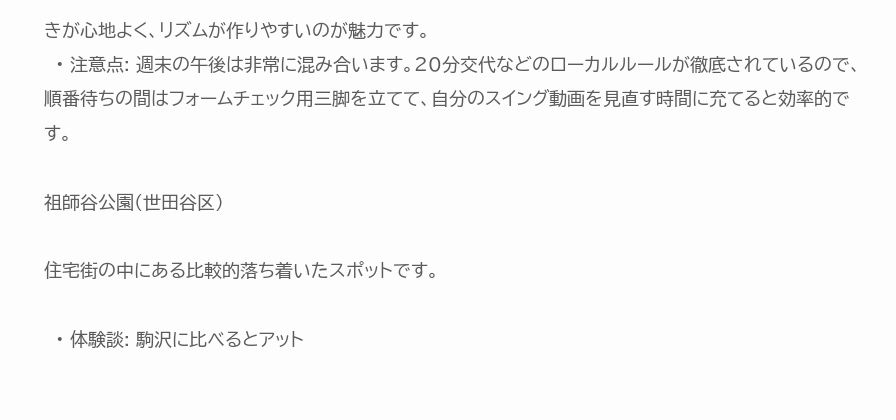きが心地よく、リズムが作りやすいのが魅力です。
  • 注意点: 週末の午後は非常に混み合います。20分交代などのローカルルールが徹底されているので、順番待ちの間はフォームチェック用三脚を立てて、自分のスイング動画を見直す時間に充てると効率的です。

祖師谷公園(世田谷区)

住宅街の中にある比較的落ち着いたスポットです。

  • 体験談: 駒沢に比べるとアット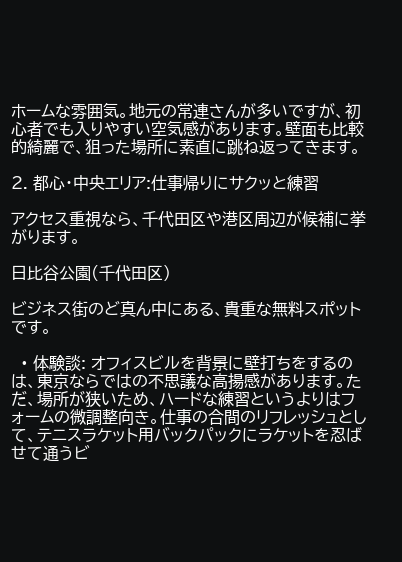ホームな雰囲気。地元の常連さんが多いですが、初心者でも入りやすい空気感があります。壁面も比較的綺麗で、狙った場所に素直に跳ね返ってきます。

2. 都心・中央エリア:仕事帰りにサクッと練習

アクセス重視なら、千代田区や港区周辺が候補に挙がります。

日比谷公園(千代田区)

ビジネス街のど真ん中にある、貴重な無料スポットです。

  • 体験談: オフィスビルを背景に壁打ちをするのは、東京ならではの不思議な高揚感があります。ただ、場所が狭いため、ハードな練習というよりはフォームの微調整向き。仕事の合間のリフレッシュとして、テニスラケット用バックパックにラケットを忍ばせて通うビ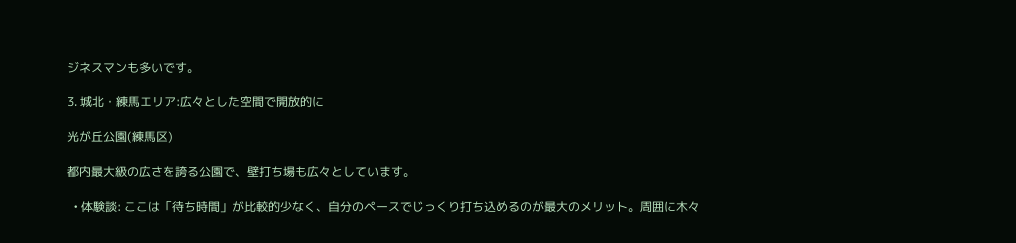ジネスマンも多いです。

3. 城北・練馬エリア:広々とした空間で開放的に

光が丘公園(練馬区)

都内最大級の広さを誇る公園で、壁打ち場も広々としています。

  • 体験談: ここは「待ち時間」が比較的少なく、自分のペースでじっくり打ち込めるのが最大のメリット。周囲に木々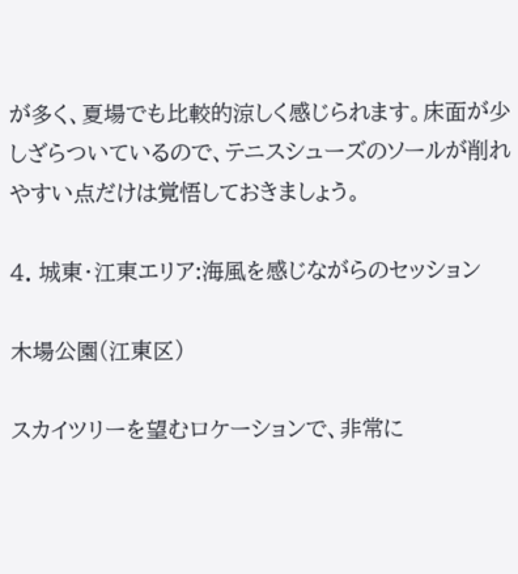が多く、夏場でも比較的涼しく感じられます。床面が少しざらついているので、テニスシューズのソールが削れやすい点だけは覚悟しておきましょう。

4. 城東・江東エリア:海風を感じながらのセッション

木場公園(江東区)

スカイツリーを望むロケーションで、非常に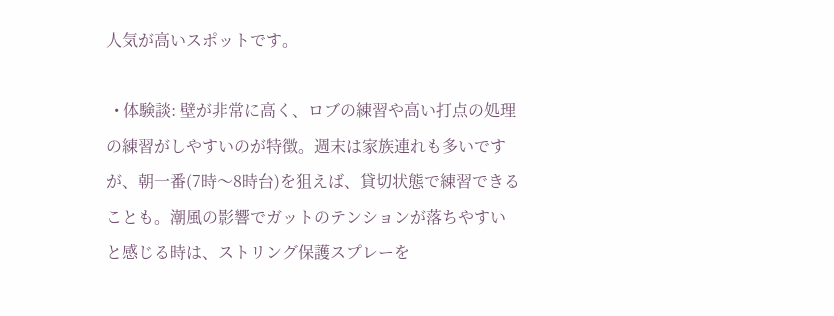人気が高いスポットです。

  • 体験談: 壁が非常に高く、ロブの練習や高い打点の処理の練習がしやすいのが特徴。週末は家族連れも多いですが、朝一番(7時〜8時台)を狙えば、貸切状態で練習できることも。潮風の影響でガットのテンションが落ちやすいと感じる時は、ストリング保護スプレーを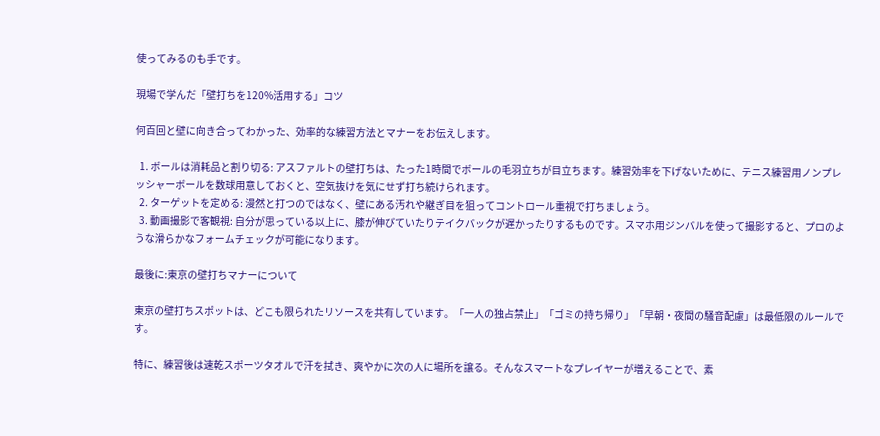使ってみるのも手です。

現場で学んだ「壁打ちを120%活用する」コツ

何百回と壁に向き合ってわかった、効率的な練習方法とマナーをお伝えします。

  1. ボールは消耗品と割り切る: アスファルトの壁打ちは、たった1時間でボールの毛羽立ちが目立ちます。練習効率を下げないために、テニス練習用ノンプレッシャーボールを数球用意しておくと、空気抜けを気にせず打ち続けられます。
  2. ターゲットを定める: 漫然と打つのではなく、壁にある汚れや継ぎ目を狙ってコントロール重視で打ちましょう。
  3. 動画撮影で客観視: 自分が思っている以上に、膝が伸びていたりテイクバックが遅かったりするものです。スマホ用ジンバルを使って撮影すると、プロのような滑らかなフォームチェックが可能になります。

最後に:東京の壁打ちマナーについて

東京の壁打ちスポットは、どこも限られたリソースを共有しています。「一人の独占禁止」「ゴミの持ち帰り」「早朝・夜間の騒音配慮」は最低限のルールです。

特に、練習後は速乾スポーツタオルで汗を拭き、爽やかに次の人に場所を譲る。そんなスマートなプレイヤーが増えることで、素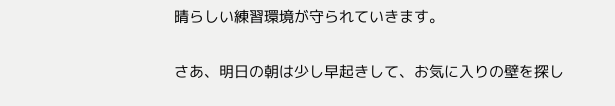晴らしい練習環境が守られていきます。

さあ、明日の朝は少し早起きして、お気に入りの壁を探し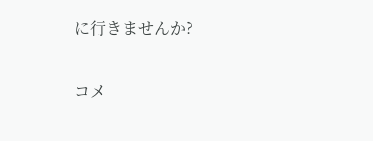に行きませんか?

コメ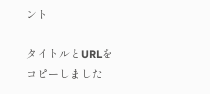ント

タイトルとURLをコピーしました